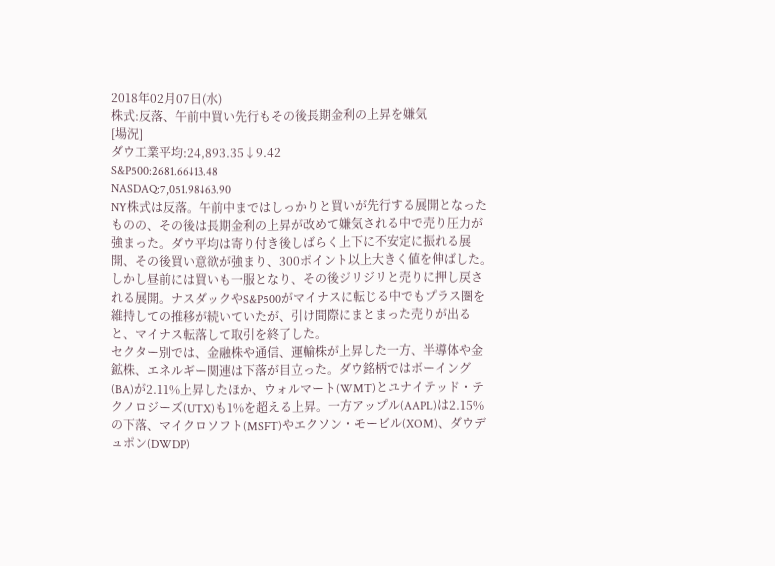2018年02月07日(水)
株式:反落、午前中買い先行もその後長期金利の上昇を嫌気
[場況]
ダウ工業平均:24,893.35↓9.42
S&P500:2681.66↓13.48
NASDAQ:7,051.98↓63.90
NY株式は反落。午前中まではしっかりと買いが先行する展開となったものの、その後は長期金利の上昇が改めて嫌気される中で売り圧力が強まった。ダウ平均は寄り付き後しばらく上下に不安定に振れる展開、その後買い意欲が強まり、300ポイント以上大きく値を伸ばした。しかし昼前には買いも一服となり、その後ジリジリと売りに押し戻される展開。ナスダックやS&P500がマイナスに転じる中でもプラス圏を維持しての推移が続いていたが、引け間際にまとまった売りが出ると、マイナス転落して取引を終了した。
セクター別では、金融株や通信、運輸株が上昇した一方、半導体や金鉱株、エネルギー関連は下落が目立った。ダウ銘柄ではボーイング(BA)が2.11%上昇したほか、ウォルマート(WMT)とユナイテッド・テクノロジーズ(UTX)も1%を超える上昇。一方アップル(AAPL)は2.15%の下落、マイクロソフト(MSFT)やエクソン・モービル(XOM)、ダウデュポン(DWDP)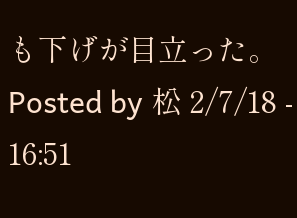も下げが目立った。
Posted by 松 2/7/18 - 16:51